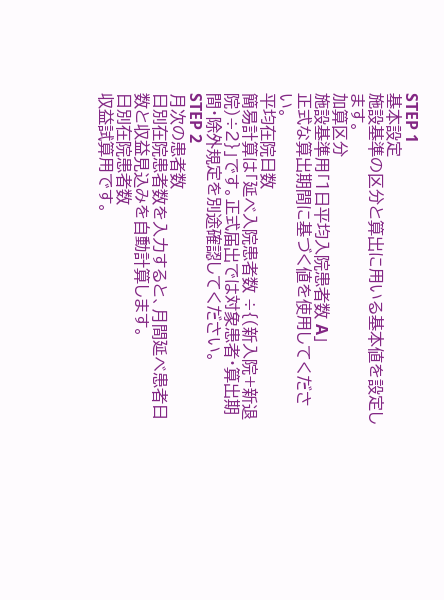STEP 1
基本設定
施設基準の区分と算出に用いる基本値を設定します。
加算区分
施設基準用「1日平均入院患者数 A」
正式な算出期間に基づく値を使用してください。
平均在院日数
簡易計算は「延べ入院患者数 ÷{(新入院+新退院)÷2}」です。正式届出では対象患者・算出期間・除外規定を別途確認してください。
STEP 2
月次の患者数
日別在院患者数を入力すると、月間延べ患者日数と収益見込みを自動計算します。
日別在院患者数
収益試算用です。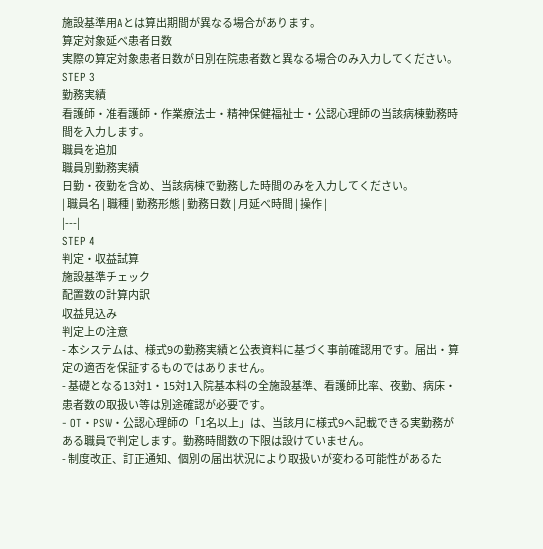施設基準用Aとは算出期間が異なる場合があります。
算定対象延べ患者日数
実際の算定対象患者日数が日別在院患者数と異なる場合のみ入力してください。
STEP 3
勤務実績
看護師・准看護師・作業療法士・精神保健福祉士・公認心理師の当該病棟勤務時間を入力します。
職員を追加
職員別勤務実績
日勤・夜勤を含め、当該病棟で勤務した時間のみを入力してください。
| 職員名 | 職種 | 勤務形態 | 勤務日数 | 月延べ時間 | 操作 |
|---|
STEP 4
判定・収益試算
施設基準チェック
配置数の計算内訳
収益見込み
判定上の注意
- 本システムは、様式9の勤務実績と公表資料に基づく事前確認用です。届出・算定の適否を保証するものではありません。
- 基礎となる13対1・15対1入院基本料の全施設基準、看護師比率、夜勤、病床・患者数の取扱い等は別途確認が必要です。
- OT・PSW・公認心理師の「1名以上」は、当該月に様式9へ記載できる実勤務がある職員で判定します。勤務時間数の下限は設けていません。
- 制度改正、訂正通知、個別の届出状況により取扱いが変わる可能性があるた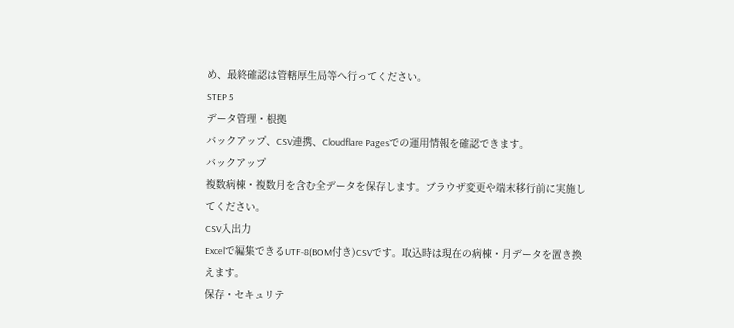め、最終確認は管轄厚生局等へ行ってください。
STEP 5
データ管理・根拠
バックアップ、CSV連携、Cloudflare Pagesでの運用情報を確認できます。
バックアップ
複数病棟・複数月を含む全データを保存します。ブラウザ変更や端末移行前に実施してください。
CSV入出力
Excelで編集できるUTF-8(BOM付き)CSVです。取込時は現在の病棟・月データを置き換えます。
保存・セキュリテ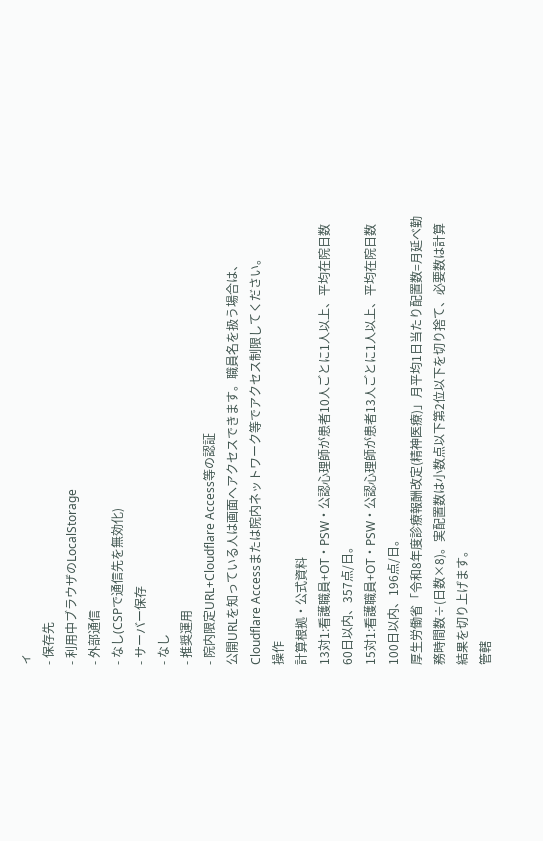ィ
- 保存先
- 利用中ブラウザのLocalStorage
- 外部通信
- なし(CSPで通信先を無効化)
- サーバー保存
- なし
- 推奨運用
- 院内限定URL+Cloudflare Access等の認証
公開URLを知っている人は画面へアクセスできます。職員名を扱う場合は、Cloudflare Accessまたは院内ネットワーク等でアクセス制限してください。
操作
計算根拠・公式資料
13対1:看護職員+OT・PSW・公認心理師が患者10人ごとに1人以上、平均在院日数60日以内、357点/日。
15対1:看護職員+OT・PSW・公認心理師が患者13人ごとに1人以上、平均在院日数100日以内、196点/日。
厚生労働省「令和8年度診療報酬改定(精神医療)」月平均1日当たり配置数=月延べ勤務時間数÷(日数×8)。実配置数は小数点以下第2位以下を切り捨て、必要数は計算結果を切り上げます。
管轄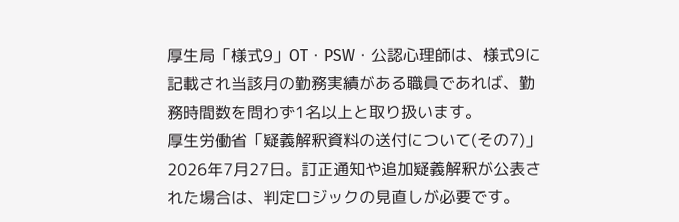厚生局「様式9」OT・PSW・公認心理師は、様式9に記載され当該月の勤務実績がある職員であれば、勤務時間数を問わず1名以上と取り扱います。
厚生労働省「疑義解釈資料の送付について(その7)」2026年7月27日。訂正通知や追加疑義解釈が公表された場合は、判定ロジックの見直しが必要です。